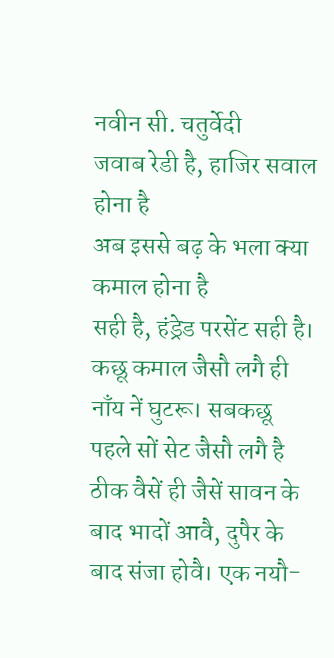नवीन सी. चतुर्वेदी
जवाब रेडी है, हाजिर सवाल होना है
अब इससे बढ़ के भला क्या कमाल होना है
सही है, हंड्रेड परसेंट सही है। कछू कमाल जैसौ लगै ही नाँय नें घुटरू। सबकछू पहले सों सेट जैसौ लगै है ठीक वैसें ही जैसें सावन के बाद भादों आवै, दुपैर के बाद संजा होवै। एक नयौ-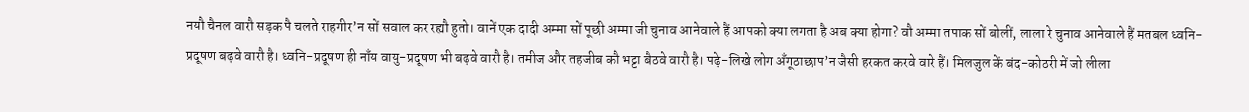नयौ चैनल वारौ सड़क पै चलते राहगीर’न सों सवाल कर रह्यौ हुतो। वानें एक दादी अम्मा सों पूछी अम्मा जी चुनाव आनेवाले हैं आपको क्या लगता है अब क्या होगा? वौ अम्मा तपाक सों बोलीं, लाला रे चुनाव आनेवाले हैं मतबल ध्वनि-प्रदूषण बढ़वे वारौ है। ध्वनि-प्रदूषण ही नाँय वायु-प्रदूषण भी बढ़वे वारौ है। तमीज और तहजीब कौ भट्टा बैठवे वारौ है। पढ़े-लिखे लोग अँगूठाछाप’न जैसी हरकत करवे वारे हैं। मिलजुल कें बंद-कोठरी में जो लीला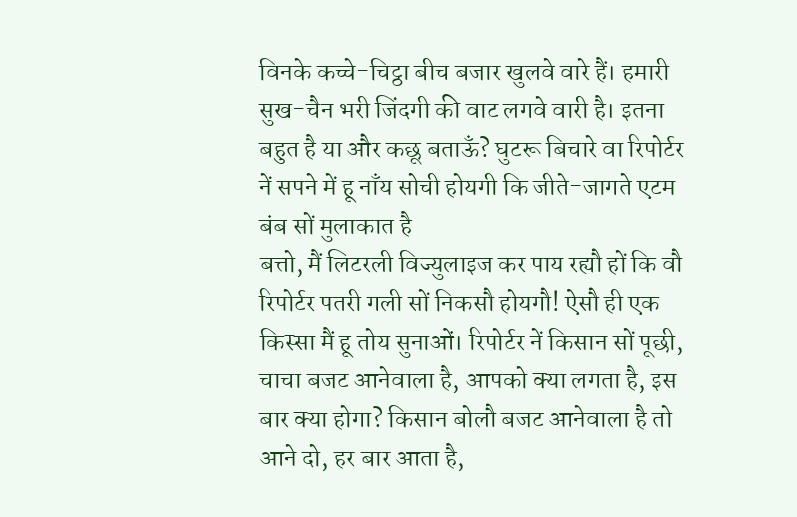विनके कच्चे-चिट्ठा बीच बजार खुलवे वारे हैं। हमारी सुख-चैन भरी जिंदगी की वाट लगवे वारी है। इतना बहुत है या और कछू बताऊँ? घुटरू बिचारे वा रिपोर्टर नें सपने में हू नाँय सोची होयगी कि जीते-जागते एटम बंब सों मुलाकात है
बत्तो, मैं लिटरली विज्युलाइज कर पाय रह्यौ हों कि वौ रिपोर्टर पतरी गली सों निकसौ होयगौ! ऐसौ ही एक किस्सा मैं हू तोय सुनाओं। रिपोर्टर नें किसान सों पूछी, चाचा बजट आनेवाला है, आपको क्या लगता है, इस बार क्या होगा? किसान बोलौ बजट आनेवाला है तो आने दो, हर बार आता है,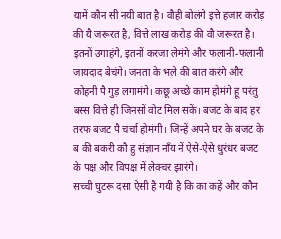यामें कौन सी नयी बात है। वौही बोलंगे इत्ते हजार करोड़ की यै जरूरत है, वित्ते लाख करोड़ की वौ जरूरत है। इतनों उगाहंगे, इतनों करजा लेमंगे और फलानी-फलानी जायदाद बेचंगे। जनता के भले की बात करंगे और कोहनी पै गुड़ लगामंगे। कछू अच्छे काम होमंगे हू परंतु बस्स वित्ते ही जिनसों वोट मिल सकें। बजट के बाद हर तरफ बजट पै चर्चा होमंगी। जिन्हें अपने घर के बजट के ब की बकरी कौ हु संज्ञान नाँय नें ऐसे-ऐसे धुरंधर बजट के पक्ष और विपक्ष में लेक्चर झारंगे।
सच्ची घुटरू दसा ऐसी है गयी है कि का कहें और कौन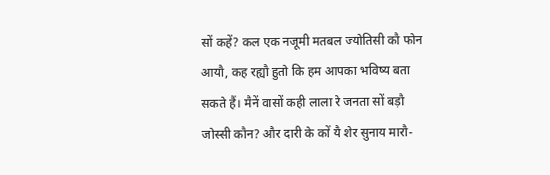सों कहें? कल एक नजूमी मतबल ज्योतिसी कौ फोन आयौ, कह रह्यौ हुतो कि हम आपका भविष्य बता सकते हैं। मैनें वासों कही लाला रे जनता सों बड़ौ जोस्सी कौन? और दारी के कों यै शेर सुनाय मारौ-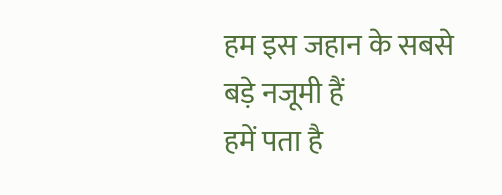हम इस जहान के सबसे बड़े नजूमी हैं
हमें पता है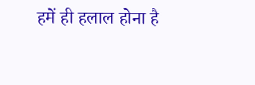हमें ही हलाल होना है